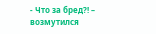- Что за бред?! – возмутился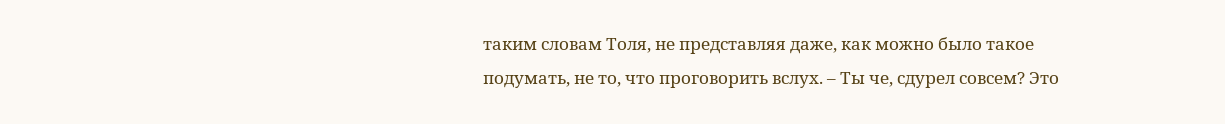таким словам Толя, не представляя даже, как можно было такое подумать, не то, что проговорить вслух. – Ты че, сдурел совсем? Это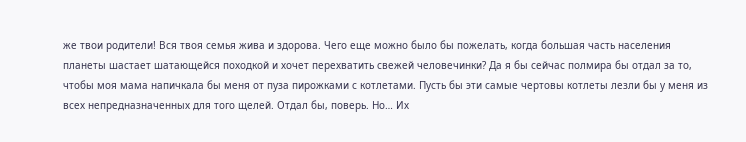же твои родители! Вся твоя семья жива и здорова. Чего еще можно было бы пожелать, когда большая часть населения планеты шастает шатающейся походкой и хочет перехватить свежей человечинки? Да я бы сейчас полмира бы отдал за то, чтобы моя мама напичкала бы меня от пуза пирожками с котлетами. Пусть бы эти самые чертовы котлеты лезли бы у меня из всех непредназначенных для того щелей. Отдал бы, поверь. Но… Их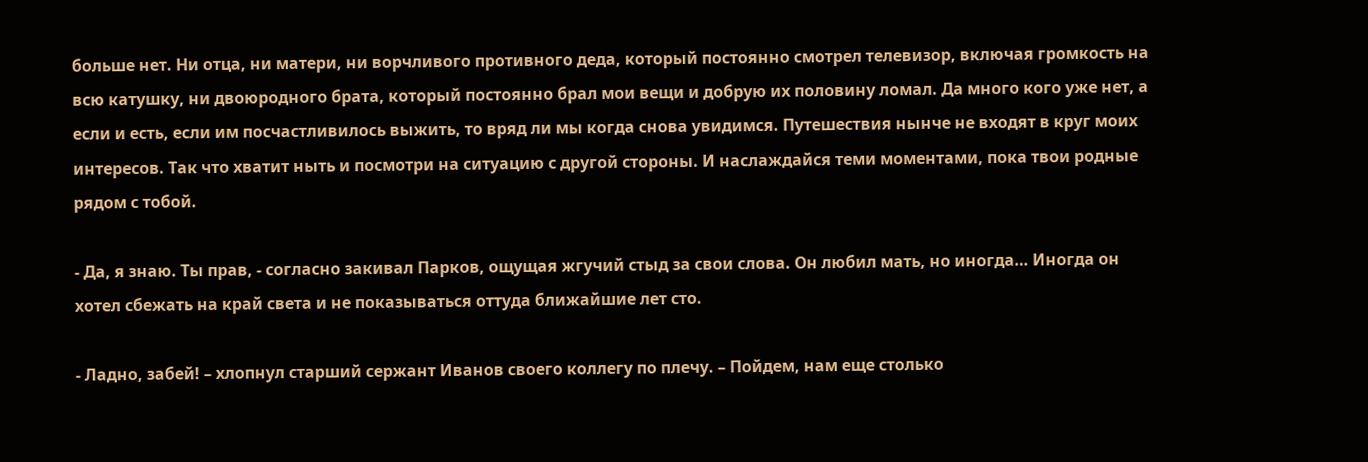больше нет. Ни отца, ни матери, ни ворчливого противного деда, который постоянно смотрел телевизор, включая громкость на всю катушку, ни двоюродного брата, который постоянно брал мои вещи и добрую их половину ломал. Да много кого уже нет, а если и есть, если им посчастливилось выжить, то вряд ли мы когда снова увидимся. Путешествия нынче не входят в круг моих интересов. Так что хватит ныть и посмотри на ситуацию с другой стороны. И наслаждайся теми моментами, пока твои родные рядом с тобой.

- Да, я знаю. Ты прав, - согласно закивал Парков, ощущая жгучий стыд за свои слова. Он любил мать, но иногда… Иногда он хотел сбежать на край света и не показываться оттуда ближайшие лет сто.

- Ладно, забей! – хлопнул старший сержант Иванов своего коллегу по плечу. – Пойдем, нам еще столько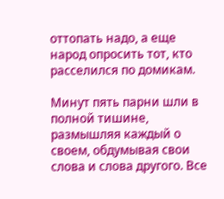оттопать надо, а еще народ опросить тот, кто расселился по домикам.

Минут пять парни шли в полной тишине, размышляя каждый о своем, обдумывая свои слова и слова другого. Все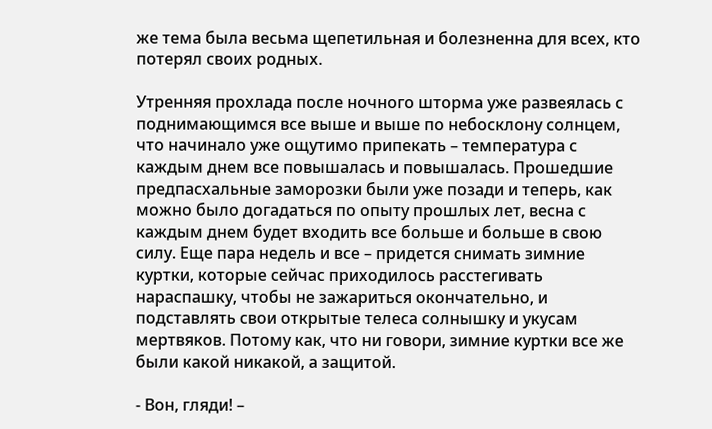же тема была весьма щепетильная и болезненна для всех, кто потерял своих родных.

Утренняя прохлада после ночного шторма уже развеялась с поднимающимся все выше и выше по небосклону солнцем, что начинало уже ощутимо припекать – температура с каждым днем все повышалась и повышалась. Прошедшие предпасхальные заморозки были уже позади и теперь, как можно было догадаться по опыту прошлых лет, весна с каждым днем будет входить все больше и больше в свою силу. Еще пара недель и все – придется снимать зимние куртки, которые сейчас приходилось расстегивать нараспашку, чтобы не зажариться окончательно, и подставлять свои открытые телеса солнышку и укусам мертвяков. Потому как, что ни говори, зимние куртки все же были какой никакой, а защитой.

- Вон, гляди! –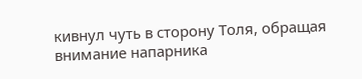кивнул чуть в сторону Толя, обращая внимание напарника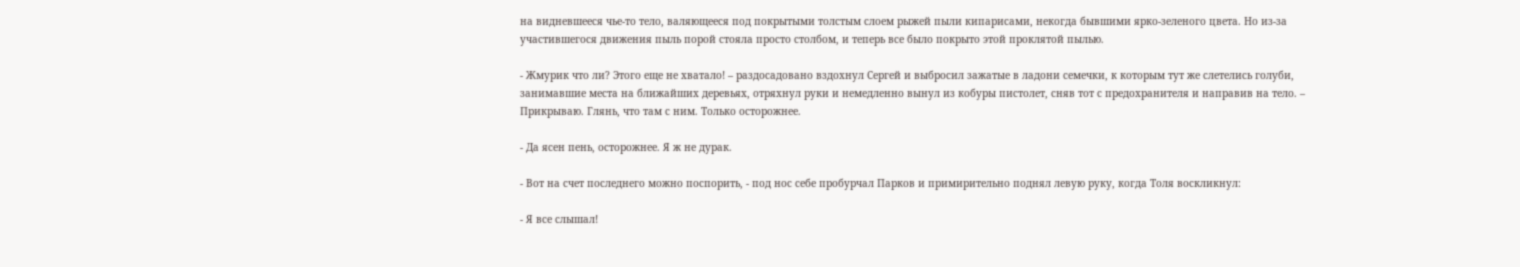на видневшееся чье-то тело, валяющееся под покрытыми толстым слоем рыжей пыли кипарисами, некогда бывшими ярко-зеленого цвета. Но из-за участившегося движения пыль порой стояла просто столбом, и теперь все было покрыто этой проклятой пылью.

- Жмурик что ли? Этого еще не хватало! – раздосадовано вздохнул Сергей и выбросил зажатые в ладони семечки, к которым тут же слетелись голуби, занимавшие места на ближайших деревьях, отряхнул руки и немедленно вынул из кобуры пистолет, сняв тот с предохранителя и направив на тело. – Прикрываю. Глянь, что там с ним. Только осторожнее.

- Да ясен пень, осторожнее. Я ж не дурак.

- Вот на счет последнего можно поспорить, - под нос себе пробурчал Парков и примирительно поднял левую руку, когда Толя воскликнул:

- Я все слышал!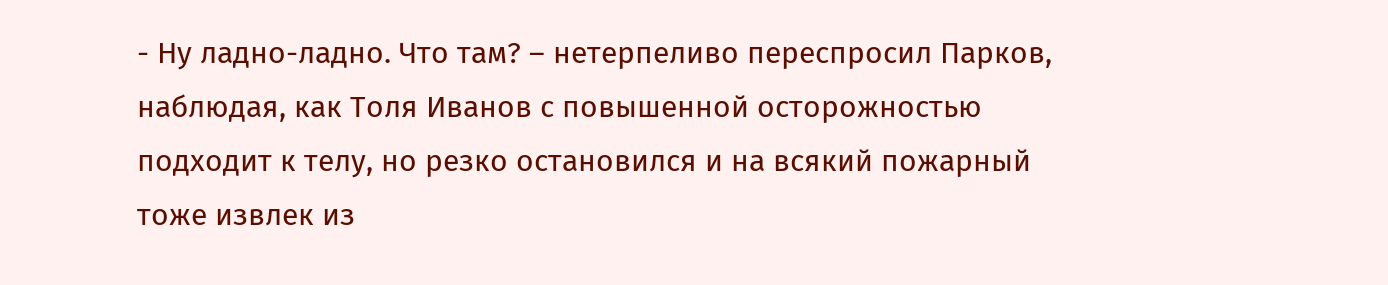- Ну ладно-ладно. Что там? – нетерпеливо переспросил Парков, наблюдая, как Толя Иванов с повышенной осторожностью подходит к телу, но резко остановился и на всякий пожарный тоже извлек из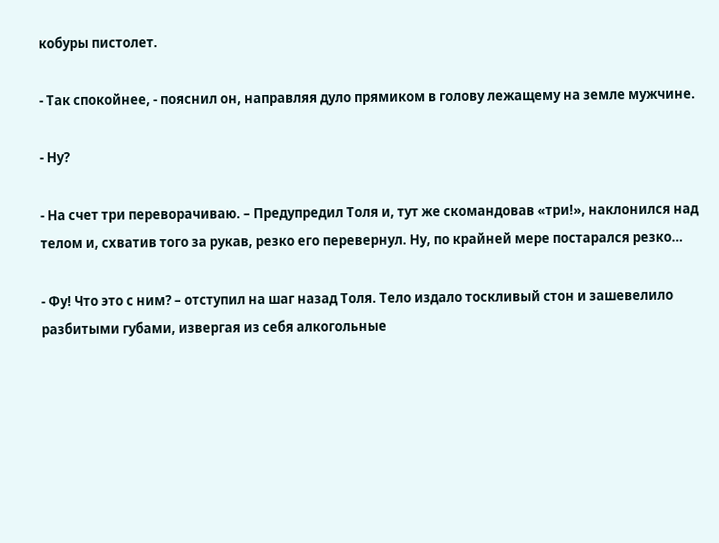кобуры пистолет.

- Так спокойнее, - пояснил он, направляя дуло прямиком в голову лежащему на земле мужчине.

- Ну?

- На счет три переворачиваю. – Предупредил Толя и, тут же скомандовав «три!», наклонился над телом и, схватив того за рукав, резко его перевернул. Ну, по крайней мере постарался резко…

- Фу! Что это с ним? – отступил на шаг назад Толя. Тело издало тоскливый стон и зашевелило разбитыми губами, извергая из себя алкогольные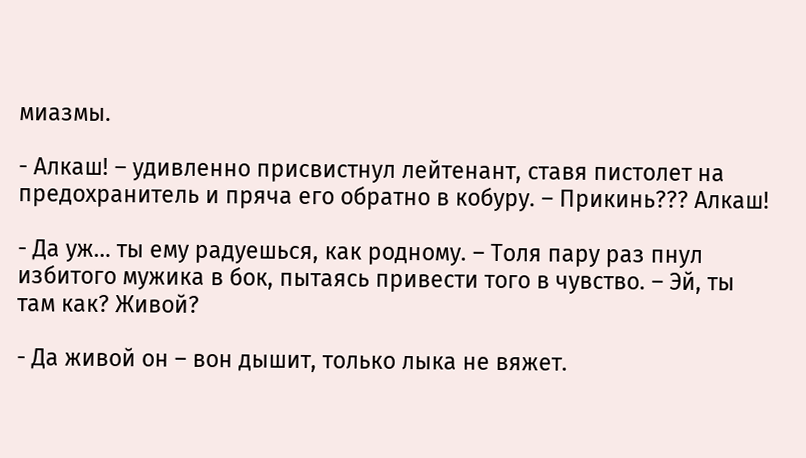миазмы.

- Алкаш! – удивленно присвистнул лейтенант, ставя пистолет на предохранитель и пряча его обратно в кобуру. – Прикинь??? Алкаш!

- Да уж… ты ему радуешься, как родному. – Толя пару раз пнул избитого мужика в бок, пытаясь привести того в чувство. – Эй, ты там как? Живой?

- Да живой он – вон дышит, только лыка не вяжет.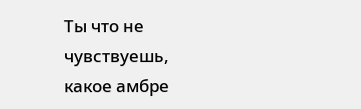Ты что не чувствуешь, какое амбре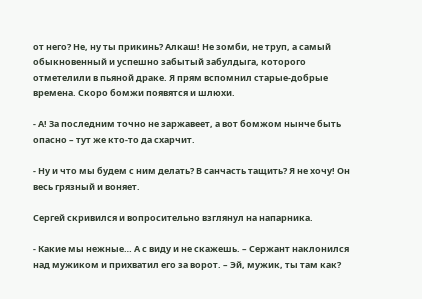от него? Не, ну ты прикинь? Алкаш! Не зомби, не труп, а самый обыкновенный и успешно забытый забулдыга, которого отметелили в пьяной драке. Я прям вспомнил старые-добрые времена. Скоро бомжи появятся и шлюхи.

- А! За последним точно не заржавеет, а вот бомжом нынче быть опасно – тут же кто-то да схарчит.

- Ну и что мы будем с ним делать? В санчасть тащить? Я не хочу! Он весь грязный и воняет.

Сергей скривился и вопросительно взглянул на напарника.

- Какие мы нежные… А с виду и не скажешь. – Сержант наклонился над мужиком и прихватил его за ворот. – Эй, мужик, ты там как?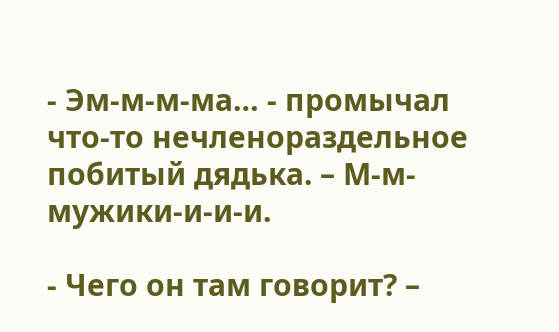- Эм-м-м-ма… - промычал что-то нечленораздельное побитый дядька. – М-м-мужики-и-и-и.

- Чего он там говорит? –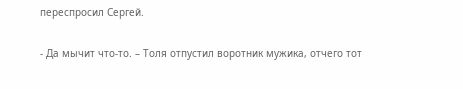переспросил Сергей.

- Да мычит что-то. – Толя отпустил воротник мужика, отчего тот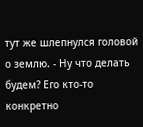тут же шлепнулся головой о землю. - Ну что делать будем? Его кто-то конкретно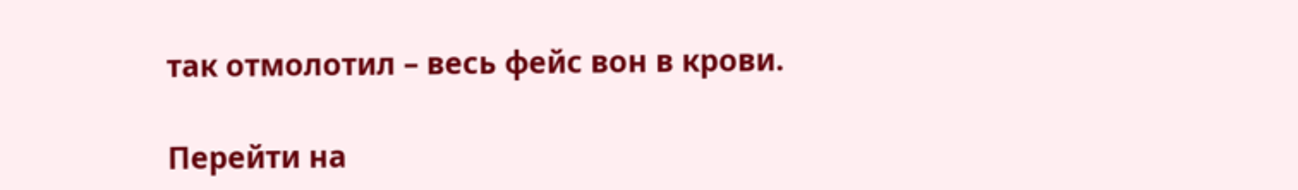так отмолотил – весь фейс вон в крови.

Перейти на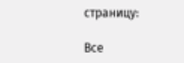страницу:

Все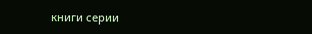книги серии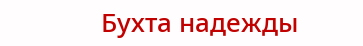Бухта надежды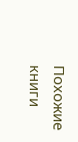Похожие книги